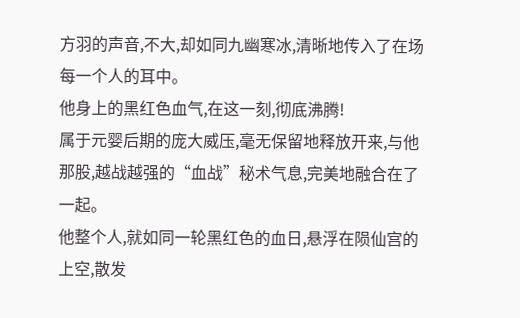方羽的声音,不大,却如同九幽寒冰,清晰地传入了在场每一个人的耳中。
他身上的黑红色血气,在这一刻,彻底沸腾!
属于元婴后期的庞大威压,毫无保留地释放开来,与他那股,越战越强的“血战”秘术气息,完美地融合在了一起。
他整个人,就如同一轮黑红色的血日,悬浮在陨仙宫的上空,散发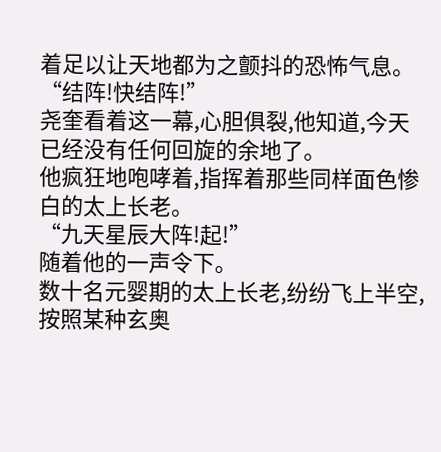着足以让天地都为之颤抖的恐怖气息。
“结阵!快结阵!”
尧奎看着这一幕,心胆俱裂,他知道,今天已经没有任何回旋的余地了。
他疯狂地咆哮着,指挥着那些同样面色惨白的太上长老。
“九天星辰大阵!起!”
随着他的一声令下。
数十名元婴期的太上长老,纷纷飞上半空,按照某种玄奥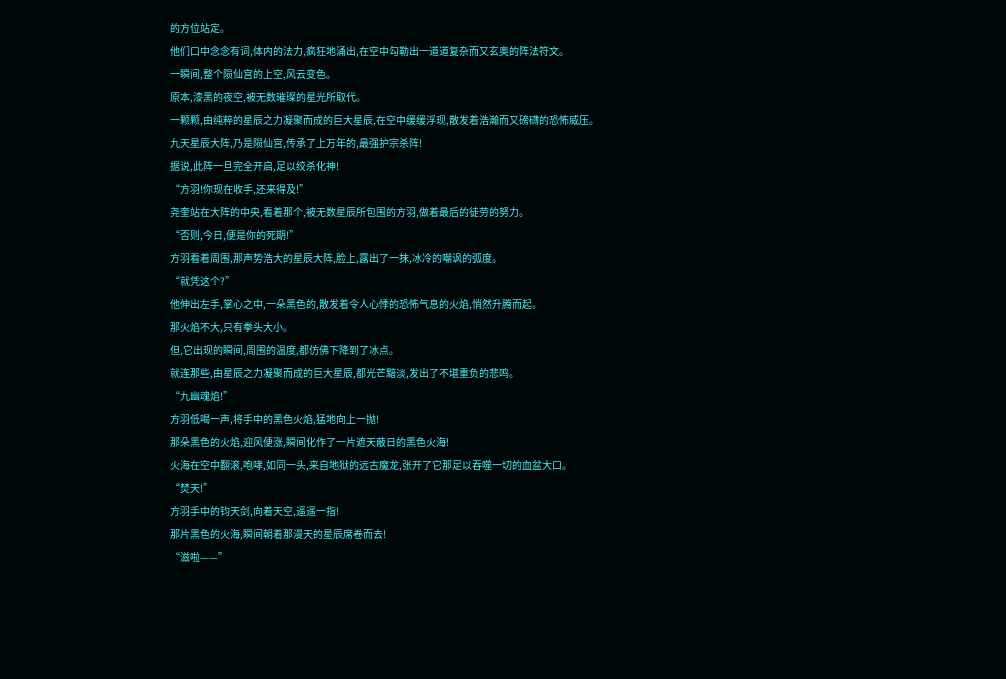的方位站定。
他们口中念念有词,体内的法力,疯狂地涌出,在空中勾勒出一道道复杂而又玄奥的阵法符文。
一瞬间,整个陨仙宫的上空,风云变色。
原本,漆黑的夜空,被无数璀璨的星光所取代。
一颗颗,由纯粹的星辰之力凝聚而成的巨大星辰,在空中缓缓浮现,散发着浩瀚而又磅礴的恐怖威压。
九天星辰大阵,乃是陨仙宫,传承了上万年的,最强护宗杀阵!
据说,此阵一旦完全开启,足以绞杀化神!
“方羽!你现在收手,还来得及!”
尧奎站在大阵的中央,看着那个,被无数星辰所包围的方羽,做着最后的徒劳的努力。
“否则,今日,便是你的死期!”
方羽看着周围,那声势浩大的星辰大阵,脸上,露出了一抹,冰冷的嘲讽的弧度。
“就凭这个?”
他伸出左手,掌心之中,一朵黑色的,散发着令人心悸的恐怖气息的火焰,悄然升腾而起。
那火焰不大,只有拳头大小。
但,它出现的瞬间,周围的温度,都仿佛下降到了冰点。
就连那些,由星辰之力凝聚而成的巨大星辰,都光芒黯淡,发出了不堪重负的悲鸣。
“九幽魂焰!”
方羽低喝一声,将手中的黑色火焰,猛地向上一抛!
那朵黑色的火焰,迎风便涨,瞬间化作了一片遮天蔽日的黑色火海!
火海在空中翻滚,咆哮,如同一头,来自地狱的远古魔龙,张开了它那足以吞噬一切的血盆大口。
“焚天!”
方羽手中的钧天剑,向着天空,遥遥一指!
那片黑色的火海,瞬间朝着那漫天的星辰席卷而去!
“滋啦——”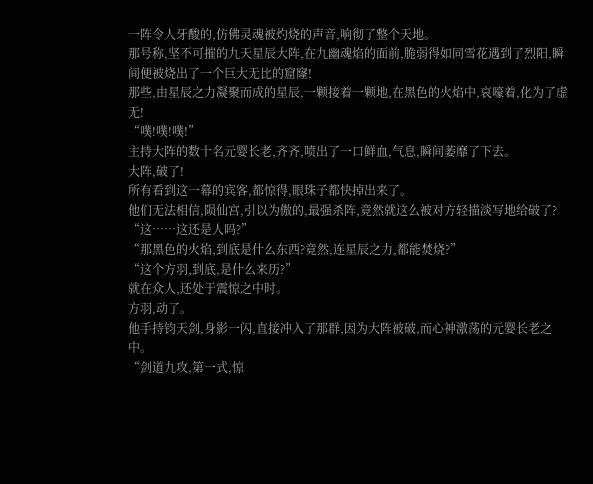一阵令人牙酸的,仿佛灵魂被灼烧的声音,响彻了整个天地。
那号称,坚不可摧的九天星辰大阵,在九幽魂焰的面前,脆弱得如同雪花遇到了烈阳,瞬间便被烧出了一个巨大无比的窟窿!
那些,由星辰之力凝聚而成的星辰,一颗接着一颗地,在黑色的火焰中,哀嚎着,化为了虚无!
“噗!噗!噗!”
主持大阵的数十名元婴长老,齐齐,喷出了一口鲜血,气息,瞬间萎靡了下去。
大阵,破了!
所有看到这一幕的宾客,都惊得,眼珠子都快掉出来了。
他们无法相信,陨仙宫,引以为傲的,最强杀阵,竟然就这么被对方轻描淡写地给破了?
“这……这还是人吗?”
“那黑色的火焰,到底是什么东西?竟然,连星辰之力,都能焚烧?”
“这个方羽,到底,是什么来历?”
就在众人,还处于震惊之中时。
方羽,动了。
他手持钧天剑,身影一闪,直接冲入了那群,因为大阵被破,而心神激荡的元婴长老之中。
“剑道九攻,第一式,惊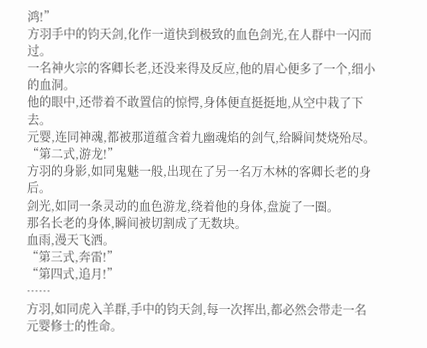鸿!”
方羽手中的钧天剑,化作一道快到极致的血色剑光,在人群中一闪而过。
一名神火宗的客卿长老,还没来得及反应,他的眉心便多了一个,细小的血洞。
他的眼中,还带着不敢置信的惊愕,身体便直挺挺地,从空中栽了下去。
元婴,连同神魂,都被那道蕴含着九幽魂焰的剑气,给瞬间焚烧殆尽。
“第二式,游龙!”
方羽的身影,如同鬼魅一般,出现在了另一名万木林的客卿长老的身后。
剑光,如同一条灵动的血色游龙,绕着他的身体,盘旋了一圈。
那名长老的身体,瞬间被切割成了无数块。
血雨,漫天飞洒。
“第三式,奔雷!”
“第四式,追月!”
……
方羽,如同虎入羊群,手中的钧天剑,每一次挥出,都必然会带走一名元婴修士的性命。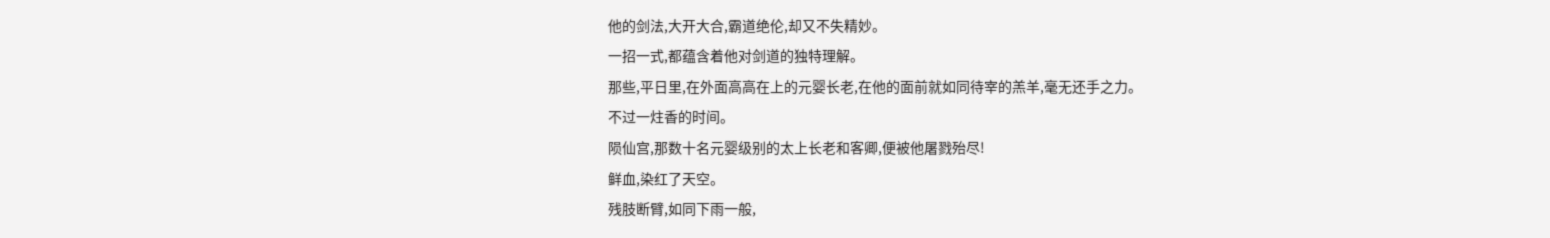他的剑法,大开大合,霸道绝伦,却又不失精妙。
一招一式,都蕴含着他对剑道的独特理解。
那些,平日里,在外面高高在上的元婴长老,在他的面前就如同待宰的羔羊,毫无还手之力。
不过一炷香的时间。
陨仙宫,那数十名元婴级别的太上长老和客卿,便被他屠戮殆尽!
鲜血,染红了天空。
残肢断臂,如同下雨一般,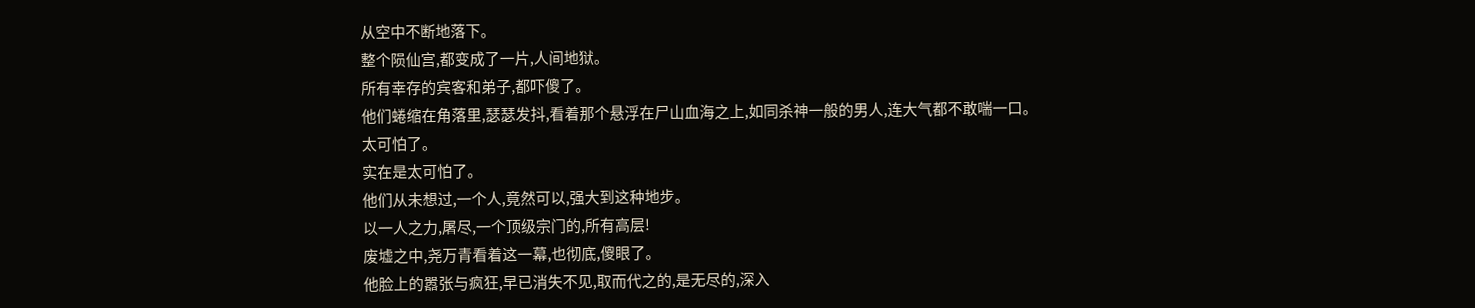从空中不断地落下。
整个陨仙宫,都变成了一片,人间地狱。
所有幸存的宾客和弟子,都吓傻了。
他们蜷缩在角落里,瑟瑟发抖,看着那个悬浮在尸山血海之上,如同杀神一般的男人,连大气都不敢喘一口。
太可怕了。
实在是太可怕了。
他们从未想过,一个人,竟然可以,强大到这种地步。
以一人之力,屠尽,一个顶级宗门的,所有高层!
废墟之中,尧万青看着这一幕,也彻底,傻眼了。
他脸上的嚣张与疯狂,早已消失不见,取而代之的,是无尽的,深入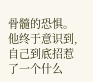骨髓的恐惧。
他终于意识到,自己到底招惹了一个什么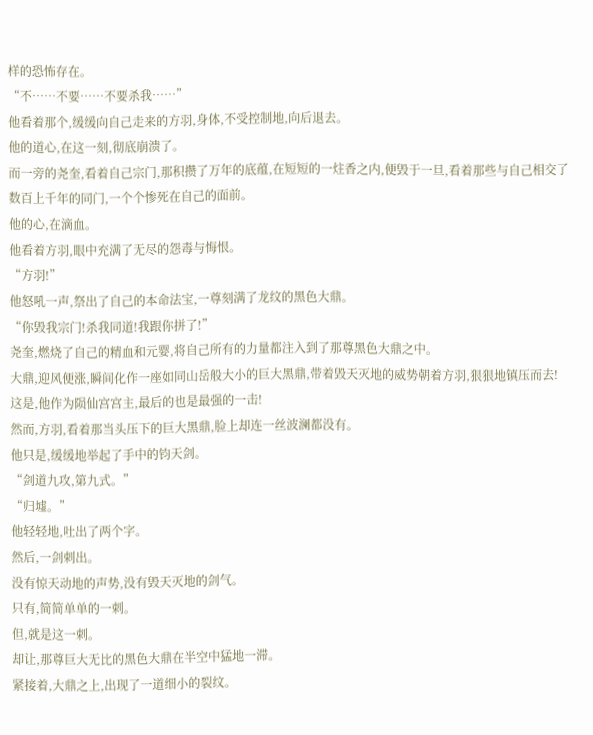样的恐怖存在。
“不……不要……不要杀我……”
他看着那个,缓缓向自己走来的方羽,身体,不受控制地,向后退去。
他的道心,在这一刻,彻底崩溃了。
而一旁的尧奎,看着自己宗门,那积攒了万年的底蕴,在短短的一炷香之内,便毁于一旦,看着那些与自己相交了数百上千年的同门,一个个惨死在自己的面前。
他的心,在滴血。
他看着方羽,眼中充满了无尽的怨毒与悔恨。
“方羽!”
他怒吼一声,祭出了自己的本命法宝,一尊刻满了龙纹的黑色大鼎。
“你毁我宗门!杀我同道!我跟你拼了!”
尧奎,燃烧了自己的精血和元婴,将自己所有的力量都注入到了那尊黑色大鼎之中。
大鼎,迎风便涨,瞬间化作一座如同山岳般大小的巨大黑鼎,带着毁天灭地的威势朝着方羽,狠狠地镇压而去!
这是,他作为陨仙宫宫主,最后的也是最强的一击!
然而,方羽,看着那当头压下的巨大黑鼎,脸上却连一丝波澜都没有。
他只是,缓缓地举起了手中的钧天剑。
“剑道九攻,第九式。”
“归墟。”
他轻轻地,吐出了两个字。
然后,一剑刺出。
没有惊天动地的声势,没有毁天灭地的剑气。
只有,简简单单的一刺。
但,就是这一刺。
却让,那尊巨大无比的黑色大鼎在半空中猛地一滞。
紧接着,大鼎之上,出现了一道细小的裂纹。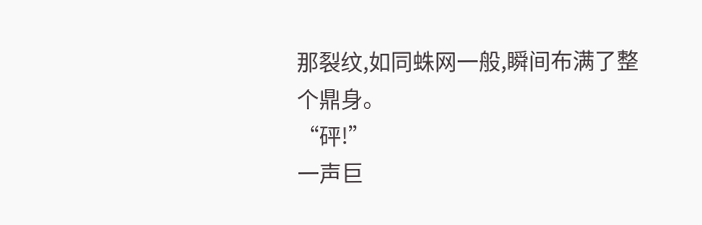那裂纹,如同蛛网一般,瞬间布满了整个鼎身。
“砰!”
一声巨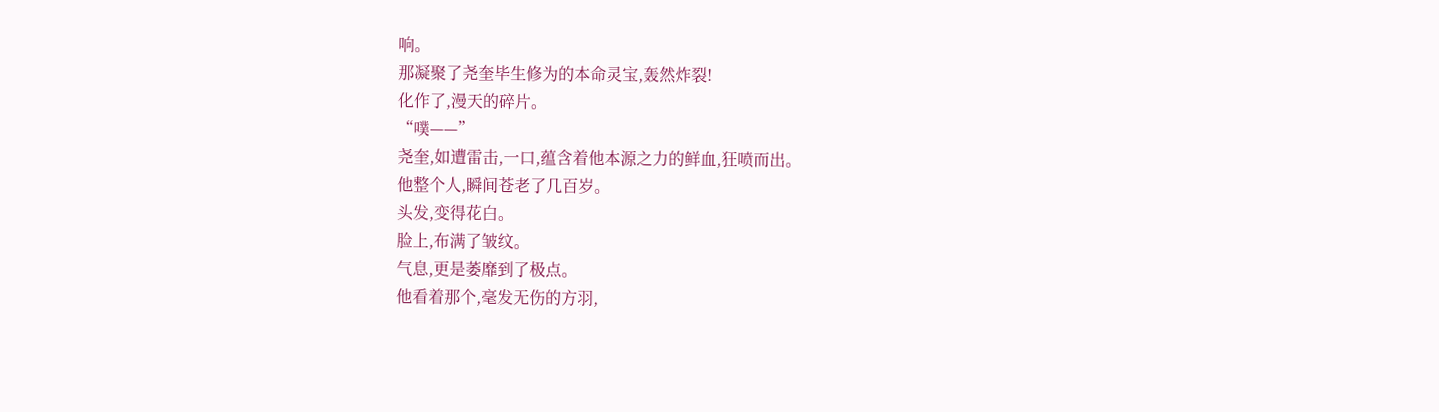响。
那凝聚了尧奎毕生修为的本命灵宝,轰然炸裂!
化作了,漫天的碎片。
“噗——”
尧奎,如遭雷击,一口,蕴含着他本源之力的鲜血,狂喷而出。
他整个人,瞬间苍老了几百岁。
头发,变得花白。
脸上,布满了皱纹。
气息,更是萎靡到了极点。
他看着那个,毫发无伤的方羽,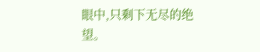眼中,只剩下无尽的绝望。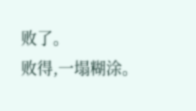败了。
败得,一塌糊涂。